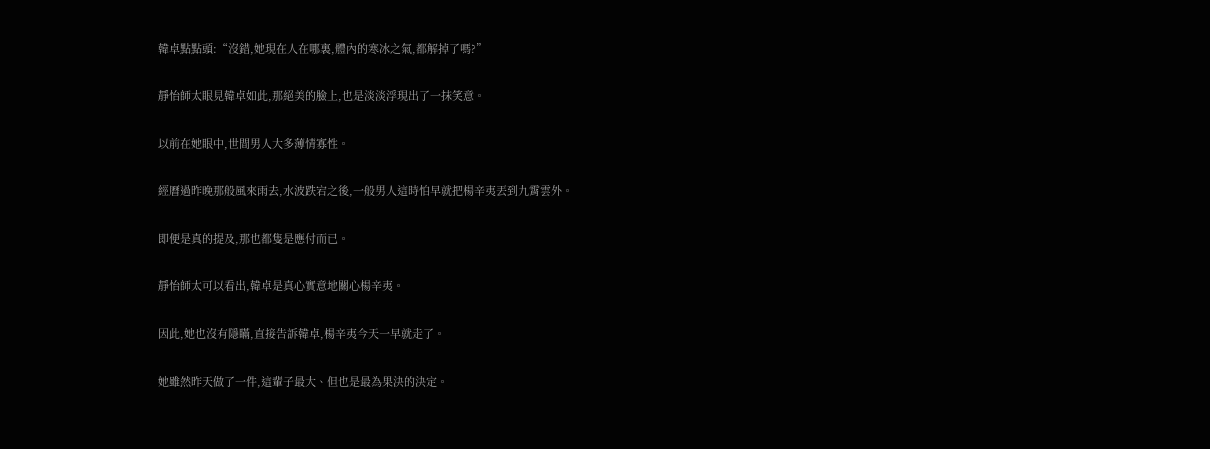韓卓點點頭:“沒錯,她現在人在哪裏,體內的寒冰之氣,都解掉了嗎?”

靜怡師太眼見韓卓如此,那絕美的臉上,也是淡淡浮現出了一抹笑意。

以前在她眼中,世間男人大多薄情寡性。

經曆過昨晚那般風來雨去,水波跌宕之後,一般男人這時怕早就把楊辛夷丟到九霄雲外。

即便是真的提及,那也都隻是應付而已。

靜怡師太可以看出,韓卓是真心實意地關心楊辛夷。

因此,她也沒有隱瞞,直接告訴韓卓,楊辛夷今天一早就走了。

她雖然昨天做了一件,這輩子最大、但也是最為果決的決定。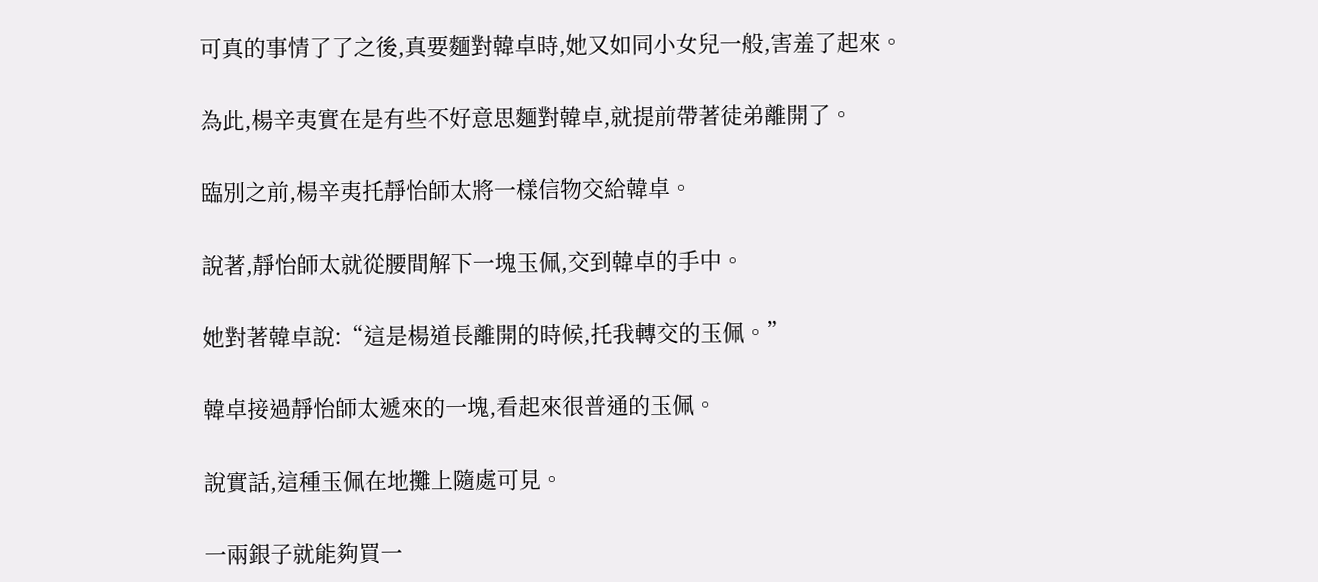可真的事情了了之後,真要麵對韓卓時,她又如同小女兒一般,害羞了起來。

為此,楊辛夷實在是有些不好意思麵對韓卓,就提前帶著徒弟離開了。

臨別之前,楊辛夷托靜怡師太將一樣信物交給韓卓。

說著,靜怡師太就從腰間解下一塊玉佩,交到韓卓的手中。

她對著韓卓說:“這是楊道長離開的時候,托我轉交的玉佩。”

韓卓接過靜怡師太遞來的一塊,看起來很普通的玉佩。

說實話,這種玉佩在地攤上隨處可見。

一兩銀子就能夠買一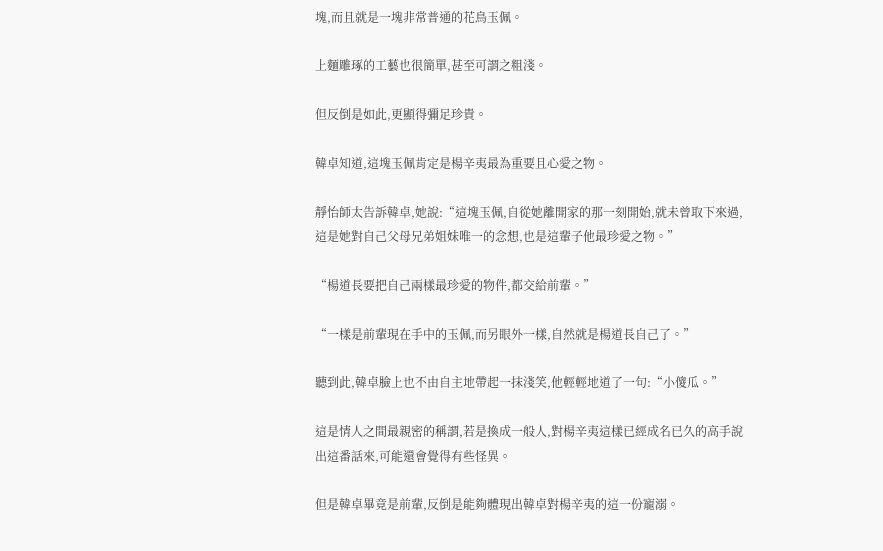塊,而且就是一塊非常普通的花鳥玉佩。

上麵雕琢的工藝也很簡單,甚至可謂之粗淺。

但反倒是如此,更顯得彌足珍貴。

韓卓知道,這塊玉佩肯定是楊辛夷最為重要且心愛之物。

靜怡師太告訴韓卓,她說:“這塊玉佩,自從她離開家的那一刻開始,就未曾取下來過,這是她對自己父母兄弟姐妹唯一的念想,也是這輩子他最珍愛之物。”

“楊道長要把自己兩樣最珍愛的物件,都交給前輩。”

“一樣是前輩現在手中的玉佩,而另眼外一樣,自然就是楊道長自己了。”

聽到此,韓卓臉上也不由自主地帶起一抹淺笑,他輕輕地道了一句:“小傻瓜。”

這是情人之間最親密的稱謂,若是換成一般人,對楊辛夷這樣已經成名已久的高手說出這番話來,可能還會覺得有些怪異。

但是韓卓畢竟是前輩,反倒是能夠體現出韓卓對楊辛夷的這一份寵溺。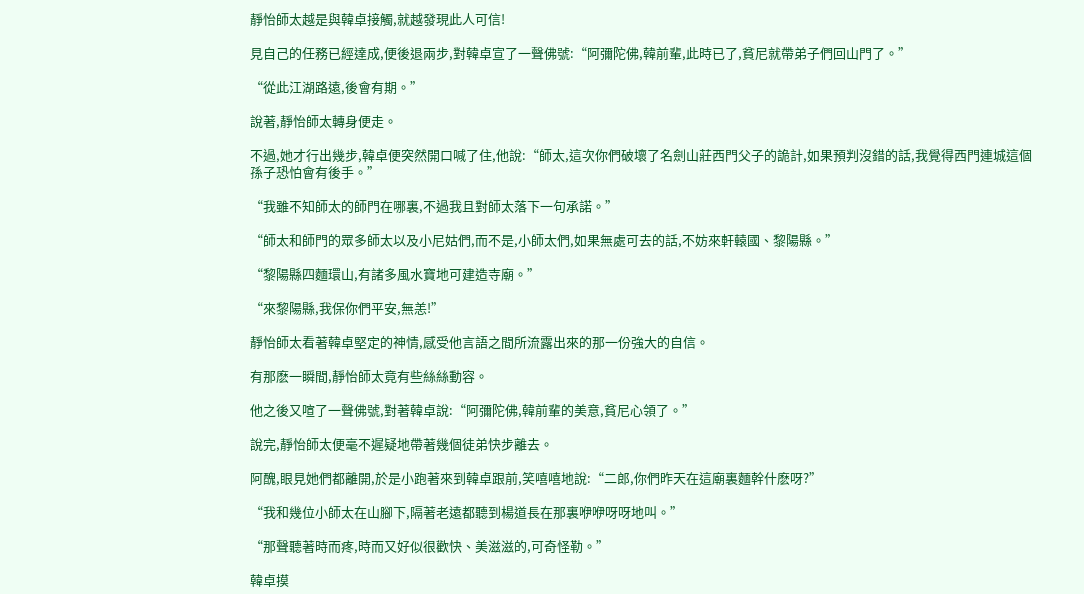靜怡師太越是與韓卓接觸,就越發現此人可信!

見自己的任務已經達成,便後退兩步,對韓卓宣了一聲佛號:“阿彌陀佛,韓前輩,此時已了,貧尼就帶弟子們回山門了。”

“從此江湖路遠,後會有期。”

說著,靜怡師太轉身便走。

不過,她才行出幾步,韓卓便突然開口喊了住,他說:“師太,這次你們破壞了名劍山莊西門父子的詭計,如果預判沒錯的話,我覺得西門連城這個孫子恐怕會有後手。”

“我雖不知師太的師門在哪裏,不過我且對師太落下一句承諾。”

“師太和師門的眾多師太以及小尼姑們,而不是,小師太們,如果無處可去的話,不妨來軒轅國、黎陽縣。”

“黎陽縣四麵環山,有諸多風水寶地可建造寺廟。”

“來黎陽縣,我保你們平安,無恙!”

靜怡師太看著韓卓堅定的神情,感受他言語之間所流露出來的那一份強大的自信。

有那麽一瞬間,靜怡師太竟有些絲絲動容。

他之後又喧了一聲佛號,對著韓卓說:“阿彌陀佛,韓前輩的美意,貧尼心領了。”

說完,靜怡師太便毫不遲疑地帶著幾個徒弟快步離去。

阿醜,眼見她們都離開,於是小跑著來到韓卓跟前,笑嘻嘻地說:“二郎,你們昨天在這廟裏麵幹什麽呀?”

“我和幾位小師太在山腳下,隔著老遠都聽到楊道長在那裏咿咿呀呀地叫。”

“那聲聽著時而疼,時而又好似很歡快、美滋滋的,可奇怪勒。”

韓卓摸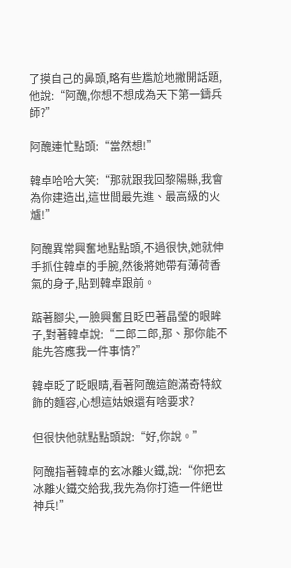了摸自己的鼻頭,略有些尷尬地撇開話題,他說:“阿醜,你想不想成為天下第一鑄兵師?”

阿醜連忙點頭:“當然想!”

韓卓哈哈大笑:“那就跟我回黎陽縣,我會為你建造出,這世間最先進、最高級的火爐!”

阿醜異常興奮地點點頭,不過很快,她就伸手抓住韓卓的手腕,然後將她帶有薄荷香氣的身子,貼到韓卓跟前。

踮著腳尖,一臉興奮且眨巴著晶瑩的眼眸子,對著韓卓說:“二郎二郎,那、那你能不能先答應我一件事情?”

韓卓眨了眨眼睛,看著阿醜這飽滿奇特紋飾的麵容,心想這姑娘還有啥要求?

但很快他就點點頭說:“好,你說。”

阿醜指著韓卓的玄冰離火鐵,說:“你把玄冰離火鐵交給我,我先為你打造一件絕世神兵!”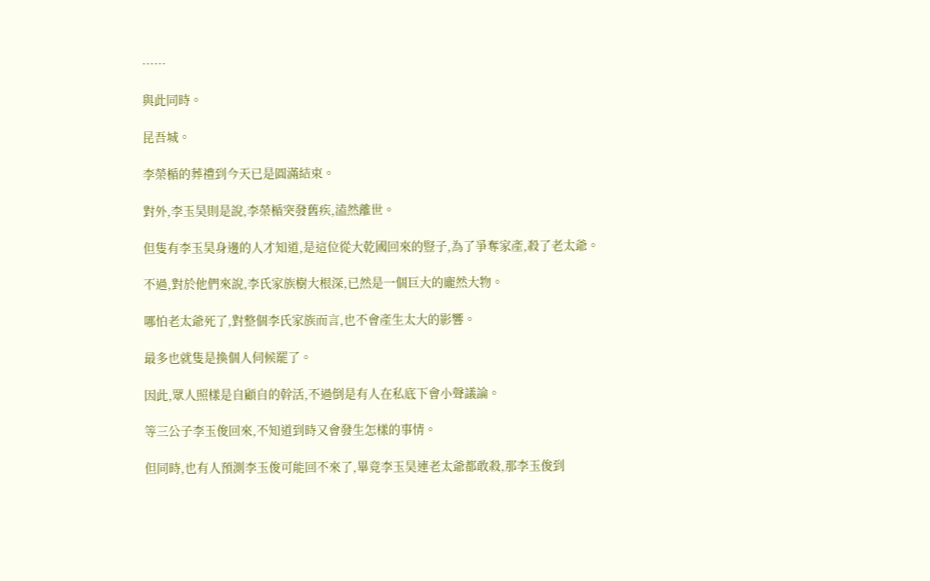……

與此同時。

昆吾城。

李榮楯的葬禮到今天已是圓滿結束。

對外,李玉昊則是說,李榮楯突發舊疾,溘然離世。

但隻有李玉昊身邊的人才知道,是這位從大乾國回來的豎子,為了爭奪家產,殺了老太爺。

不過,對於他們來說,李氏家族樹大根深,已然是一個巨大的龐然大物。

哪怕老太爺死了,對整個李氏家族而言,也不會產生太大的影響。

最多也就隻是換個人伺候罷了。

因此,眾人照樣是自顧自的幹活,不過倒是有人在私底下會小聲議論。

等三公子李玉俊回來,不知道到時又會發生怎樣的事情。

但同時,也有人預測李玉俊可能回不來了,畢竟李玉昊連老太爺都敢殺,那李玉俊到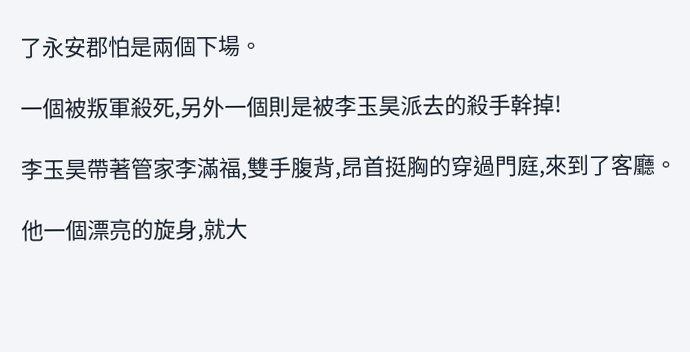了永安郡怕是兩個下場。

一個被叛軍殺死,另外一個則是被李玉昊派去的殺手幹掉!

李玉昊帶著管家李滿福,雙手腹背,昂首挺胸的穿過門庭,來到了客廳。

他一個漂亮的旋身,就大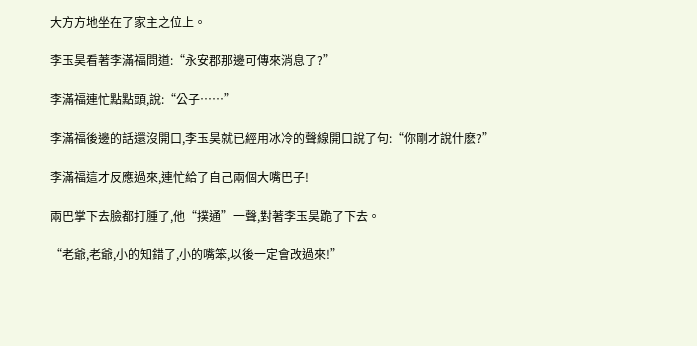大方方地坐在了家主之位上。

李玉昊看著李滿福問道:“永安郡那邊可傳來消息了?”

李滿福連忙點點頭,說:“公子……”

李滿福後邊的話還沒開口,李玉昊就已經用冰冷的聲線開口說了句:“你剛才說什麽?”

李滿福這才反應過來,連忙給了自己兩個大嘴巴子!

兩巴掌下去臉都打腫了,他“撲通”一聲,對著李玉昊跪了下去。

“老爺,老爺,小的知錯了,小的嘴笨,以後一定會改過來!”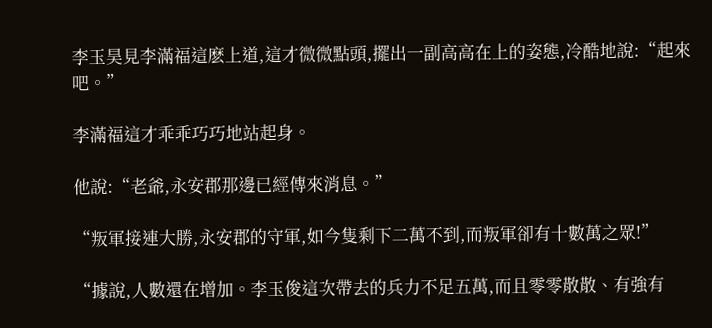李玉昊見李滿福這麽上道,這才微微點頭,擺出一副高高在上的姿態,冷酷地說:“起來吧。”

李滿福這才乖乖巧巧地站起身。

他說:“老爺,永安郡那邊已經傳來消息。”

“叛軍接連大勝,永安郡的守軍,如今隻剩下二萬不到,而叛軍卻有十數萬之眾!”

“據說,人數還在增加。李玉俊這次帶去的兵力不足五萬,而且零零散散、有強有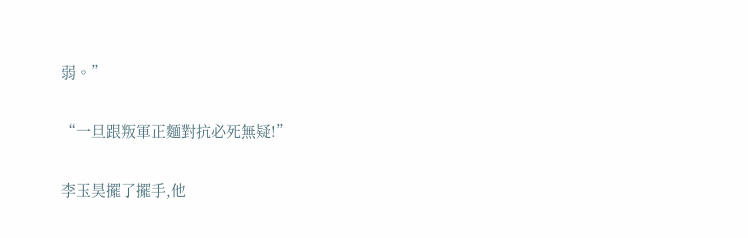弱。”

“一旦跟叛軍正麵對抗必死無疑!”

李玉昊擺了擺手,他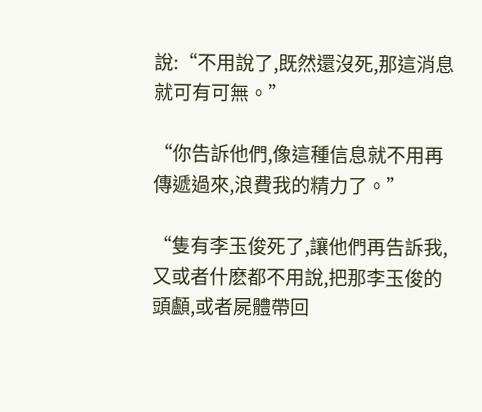說:“不用說了,既然還沒死,那這消息就可有可無。”

“你告訴他們,像這種信息就不用再傳遞過來,浪費我的精力了。”

“隻有李玉俊死了,讓他們再告訴我,又或者什麽都不用說,把那李玉俊的頭顱,或者屍體帶回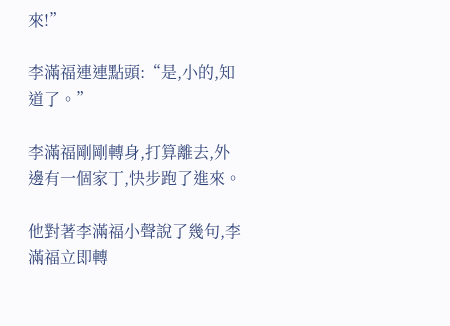來!”

李滿福連連點頭:“是,小的,知道了。”

李滿福剛剛轉身,打算離去,外邊有一個家丁,快步跑了進來。

他對著李滿福小聲說了幾句,李滿福立即轉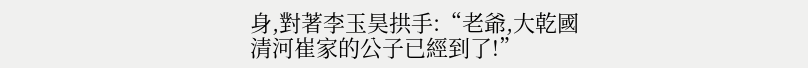身,對著李玉昊拱手:“老爺,大乾國清河崔家的公子已經到了!”